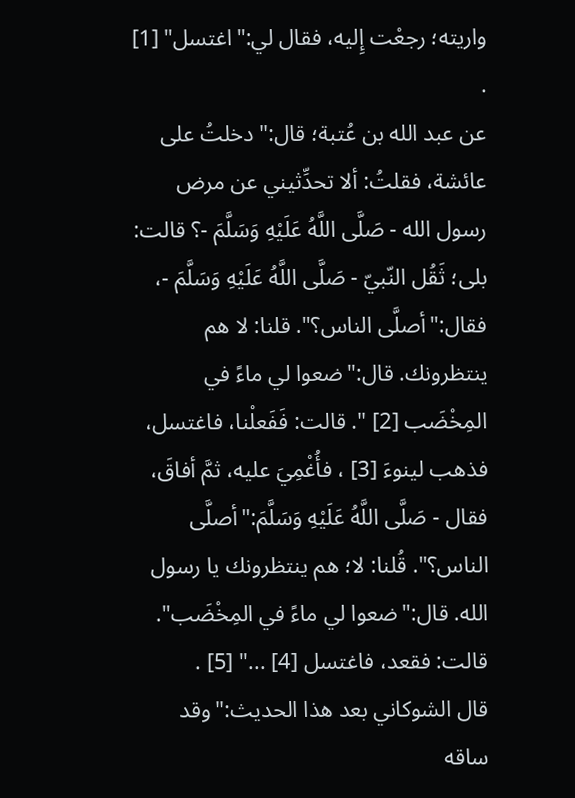واريته؛ رجعْت إِليه، فقال لي:"اغتسل" [1] .
عن عبد الله بن عُتبة؛ قال:"دخلتُ على عائشة، فقلتُ: ألا تحدِّثيني عن مرض رسول الله - صَلَّى اللَّهُ عَلَيْهِ وَسَلَّمَ -؟ قالت: بلى؛ ثَقُل النّبيّ - صَلَّى اللَّهُ عَلَيْهِ وَسَلَّمَ -، فقال:"أصلَّى الناس؟". قلنا: لا هم ينتظرونك. قال:"ضعوا لي ماءً في المِخْضَب [2] ". قالت: فَفَعلْنا، فاغتسل، فذهب لينوءَ [3] ، فأُغْمِيَ عليه، ثمَّ أفاقَ، فقال - صَلَّى اللَّهُ عَلَيْهِ وَسَلَّمَ:"أصلَّى الناس؟". قُلنا: لا؛ هم ينتظرونك يا رسول الله. قال:"ضعوا لي ماءً في المِخْضَب". قالت: فقعد، فاغتسل [4] ..." [5] .
قال الشوكاني بعد هذا الحديث:"وقد ساقه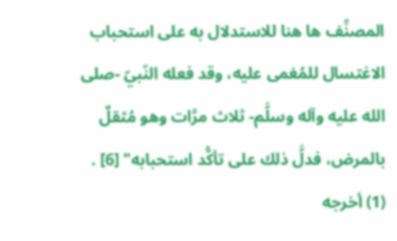المصنِّف ها هنا للاستدلال به على استحباب الاغتسال للمُغمى عليه، وقد فعله النّبيّ -صلى الله عليه وآله وسلَّم- ثلاث مرَّات وهو مُثقلٌ بالمرض، فدلَّ ذلك على تأكُّد استحبابه" [6] .
(1) أخرجه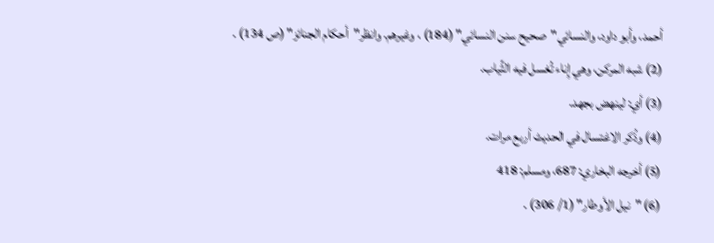أحمد، وأبو داود، والنسائي"صحيح سنن النسائي" (184) ، وغيرهم. وانظر"أحكام الجنائز" (ص 134) .
(2) شبه المركن، وهي إِناء تُغسل فيه الثِّياب.
(3) أي: لينهض بجهد.
(4) وذُكر الاغتسال في الحديث أربع مرات.
(5) أخرجه البخاري: 687، ومسلم: 418
(6) "نيل الأوطار" (1/ 306) .